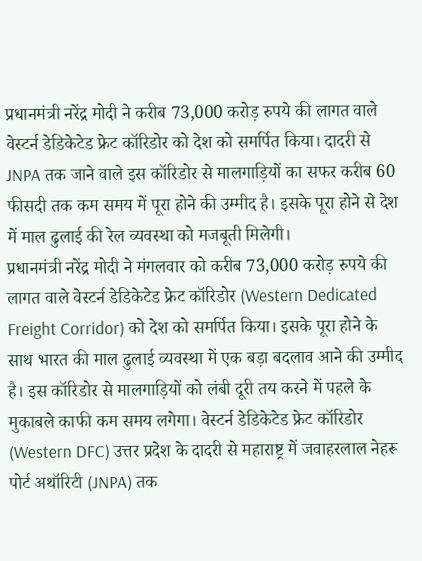प्रधानमंत्री नरेंद्र मोदी ने करीब 73,000 करोड़ रुपये की लागत वाले वेस्टर्न डेडिकेटेड फ्रेट कॉरिडोर को देश को समर्पित किया। दादरी से JNPA तक जाने वाले इस कॉरिडोर से मालगाड़ियों का सफर करीब 60 फीसदी तक कम समय में पूरा होने की उम्मीद है। इसके पूरा होने से देश में माल ढुलाई की रेल व्यवस्था को मजबूती मिलेगी।
प्रधानमंत्री नरेंद्र मोदी ने मंगलवार को करीब 73,000 करोड़ रुपये की लागत वाले वेस्टर्न डेडिकेटेड फ्रेट कॉरिडोर (Western Dedicated Freight Corridor) को देश को समर्पित किया। इसके पूरा होने के साथ भारत की माल ढुलाई व्यवस्था में एक बड़ा बदलाव आने की उम्मीद है। इस कॉरिडोर से मालगाड़ियों को लंबी दूरी तय करने में पहले के मुकाबले काफी कम समय लगेगा। वेस्टर्न डेडिकेटेड फ्रेट कॉरिडोर (Western DFC) उत्तर प्रदेश के दादरी से महाराष्ट्र में जवाहरलाल नेहरू पोर्ट अथॉरिटी (JNPA) तक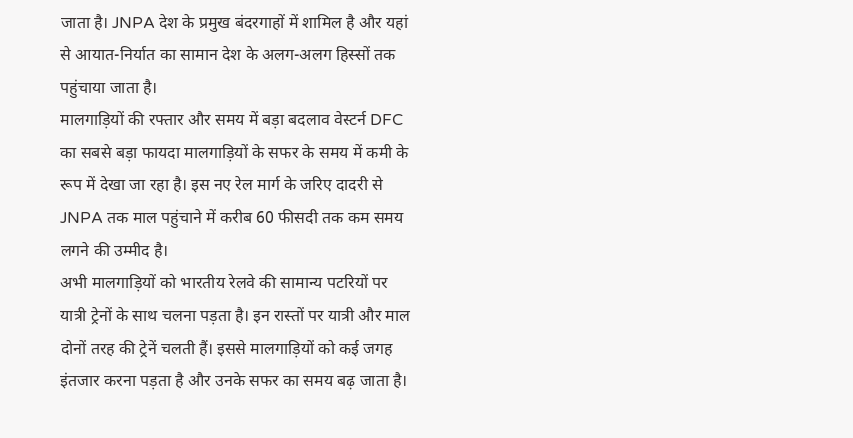जाता है। JNPA देश के प्रमुख बंदरगाहों में शामिल है और यहां से आयात-निर्यात का सामान देश के अलग-अलग हिस्सों तक पहुंचाया जाता है।
मालगाड़ियों की रफ्तार और समय में बड़ा बदलाव वेस्टर्न DFC का सबसे बड़ा फायदा मालगाड़ियों के सफर के समय में कमी के रूप में देखा जा रहा है। इस नए रेल मार्ग के जरिए दादरी से JNPA तक माल पहुंचाने में करीब 60 फीसदी तक कम समय लगने की उम्मीद है।
अभी मालगाड़ियों को भारतीय रेलवे की सामान्य पटरियों पर यात्री ट्रेनों के साथ चलना पड़ता है। इन रास्तों पर यात्री और माल दोनों तरह की ट्रेनें चलती हैं। इससे मालगाड़ियों को कई जगह इंतजार करना पड़ता है और उनके सफर का समय बढ़ जाता है।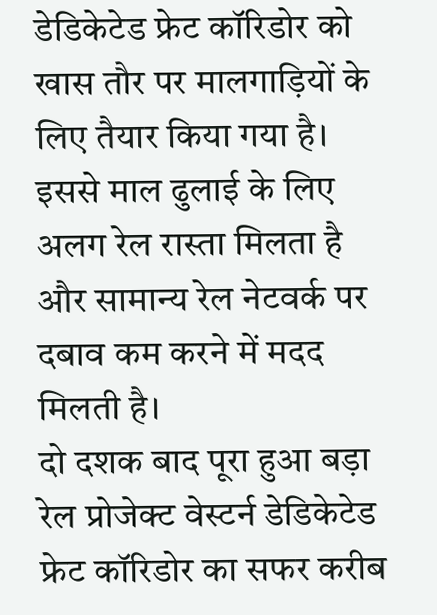डेडिकेटेड फ्रेट कॉरिडोर को खास तौर पर मालगाड़ियों के लिए तैयार किया गया है। इससे माल ढुलाई के लिए अलग रेल रास्ता मिलता है और सामान्य रेल नेटवर्क पर दबाव कम करने में मदद मिलती है।
दो दशक बाद पूरा हुआ बड़ा रेल प्रोजेक्ट वेस्टर्न डेडिकेटेड फ्रेट कॉरिडोर का सफर करीब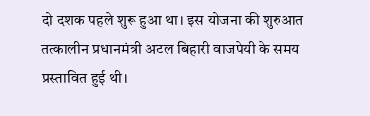दो दशक पहले शुरू हुआ था। इस योजना की शुरुआत तत्कालीन प्रधानमंत्री अटल बिहारी वाजपेयी के समय प्रस्तावित हुई थी।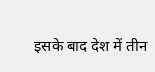इसके बाद देश में तीन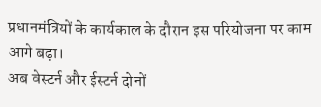प्रधानमंत्रियों के कार्यकाल के दौरान इस परियोजना पर काम आगे बढ़ा।
अब वेस्टर्न और ईस्टर्न दोनों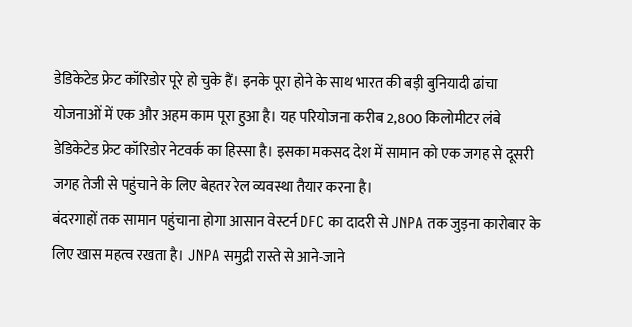डेडिकेटेड फ्रेट कॉरिडोर पूरे हो चुके हैं। इनके पूरा होने के साथ भारत की बड़ी बुनियादी ढांचा योजनाओं में एक और अहम काम पूरा हुआ है। यह परियोजना करीब 2,800 किलोमीटर लंबे डेडिकेटेड फ्रेट कॉरिडोर नेटवर्क का हिस्सा है। इसका मकसद देश में सामान को एक जगह से दूसरी जगह तेजी से पहुंचाने के लिए बेहतर रेल व्यवस्था तैयार करना है।
बंदरगाहों तक सामान पहुंचाना होगा आसान वेस्टर्न DFC का दादरी से JNPA तक जुड़ना कारोबार के लिए खास महत्व रखता है। JNPA समुद्री रास्ते से आने-जाने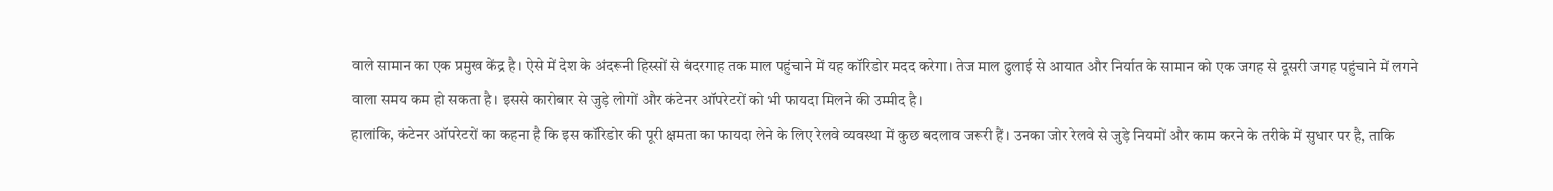वाले सामान का एक प्रमुख केंद्र है। ऐसे में देश के अंदरूनी हिस्सों से बंदरगाह तक माल पहुंचाने में यह कॉरिडोर मदद करेगा। तेज माल ढुलाई से आयात और निर्यात के सामान को एक जगह से दूसरी जगह पहुंचाने में लगने वाला समय कम हो सकता है। इससे कारोबार से जुड़े लोगों और कंटेनर ऑपरेटरों को भी फायदा मिलने की उम्मीद है।
हालांकि, कंटेनर ऑपरेटरों का कहना है कि इस कॉरिडोर की पूरी क्षमता का फायदा लेने के लिए रेलवे व्यवस्था में कुछ बदलाव जरूरी हैं। उनका जोर रेलवे से जुड़े नियमों और काम करने के तरीके में सुधार पर है, ताकि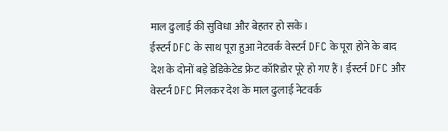माल ढुलाई की सुविधा और बेहतर हो सके।
ईस्टर्न DFC के साथ पूरा हुआ नेटवर्क वेस्टर्न DFC के पूरा होने के बाद देश के दोनों बड़े डेडिकेटेड फ्रेट कॉरिडोर पूरे हो गए हैं। ईस्टर्न DFC और वेस्टर्न DFC मिलकर देश के माल ढुलाई नेटवर्क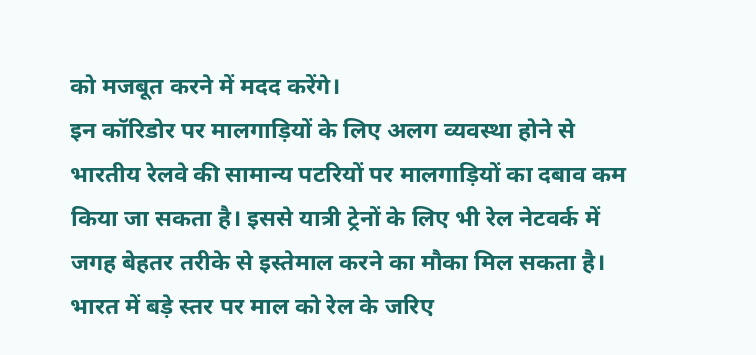को मजबूत करने में मदद करेंगे।
इन कॉरिडोर पर मालगाड़ियों के लिए अलग व्यवस्था होने से भारतीय रेलवे की सामान्य पटरियों पर मालगाड़ियों का दबाव कम किया जा सकता है। इससे यात्री ट्रेनों के लिए भी रेल नेटवर्क में जगह बेहतर तरीके से इस्तेमाल करने का मौका मिल सकता है। भारत में बड़े स्तर पर माल को रेल के जरिए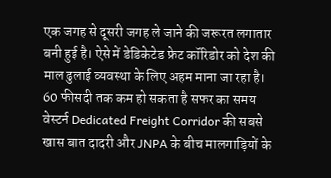एक जगह से दूसरी जगह ले जाने की जरूरत लगातार बनी हुई है। ऐसे में डेडिकेटेड फ्रेट कॉरिडोर को देश की माल ढुलाई व्यवस्था के लिए अहम माना जा रहा है।
60 फीसदी तक कम हो सकता है सफर का समय वेस्टर्न Dedicated Freight Corridor की सबसे खास बात दादरी और JNPA के बीच मालगाड़ियों के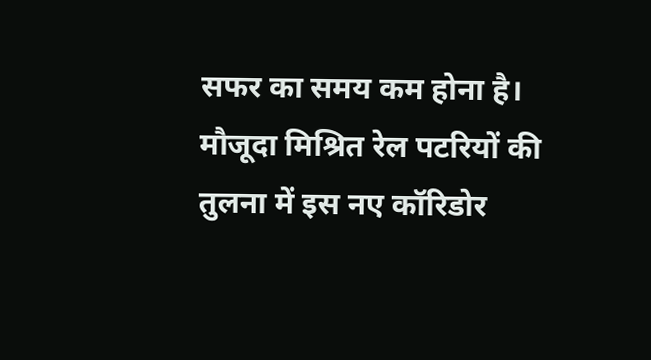सफर का समय कम होना है। मौजूदा मिश्रित रेल पटरियों की तुलना में इस नए कॉरिडोर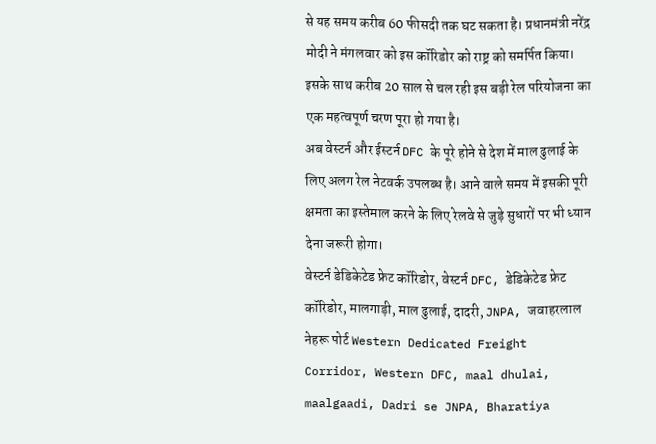से यह समय करीब 60 फीसदी तक घट सकता है। प्रधानमंत्री नरेंद्र मोदी ने मंगलवार को इस कॉरिडोर को राष्ट्र को समर्पित किया। इसके साथ करीब 20 साल से चल रही इस बड़ी रेल परियोजना का एक महत्वपूर्ण चरण पूरा हो गया है।
अब वेस्टर्न और ईस्टर्न DFC के पूरे होने से देश में माल ढुलाई के लिए अलग रेल नेटवर्क उपलब्ध है। आने वाले समय में इसकी पूरी क्षमता का इस्तेमाल करने के लिए रेलवे से जुड़े सुधारों पर भी ध्यान देना जरूरी होगा।
वेस्टर्न डेडिकेटेड फ्रेट कॉरिडोर, वेस्टर्न DFC, डेडिकेटेड फ्रेट कॉरिडोर, मालगाड़ी, माल ढुलाई, दादरी, JNPA, जवाहरलाल नेहरू पोर्ट Western Dedicated Freight Corridor, Western DFC, maal dhulai, maalgaadi, Dadri se JNPA, Bharatiya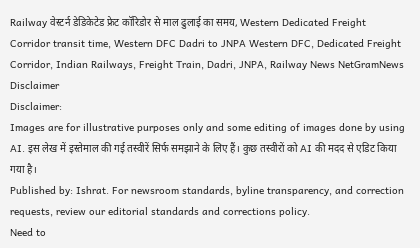Railway वेस्टर्न डेडिकेटेड फ्रेट कॉरिडोर से माल ढुलाई का समय, Western Dedicated Freight Corridor transit time, Western DFC Dadri to JNPA Western DFC, Dedicated Freight Corridor, Indian Railways, Freight Train, Dadri, JNPA, Railway News NetGramNews
Disclaimer
Disclaimer:
Images are for illustrative purposes only and some editing of images done by using AI. इस लेख में इस्तेमाल की गई तस्वीरें सिर्फ समझाने के लिए हैं। कुछ तस्वीरों को AI की मदद से एडिट किया गया है।
Published by: Ishrat. For newsroom standards, byline transparency, and correction requests, review our editorial standards and corrections policy.
Need to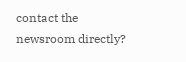contact the newsroom directly?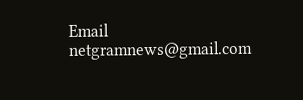Email netgramnews@gmail.com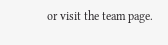or visit the team page.